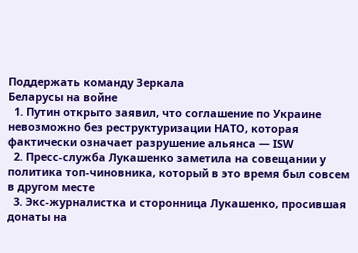Поддержать команду Зеркала
Беларусы на войне
  1. Путин открыто заявил, что соглашение по Украине невозможно без реструктуризации НАТО, которая фактически означает разрушение альянса — ISW
  2. Пресс-служба Лукашенко заметила на совещании у политика топ-чиновника, который в это время был совсем в другом месте
  3. Экс-журналистка и сторонница Лукашенко, просившая донаты на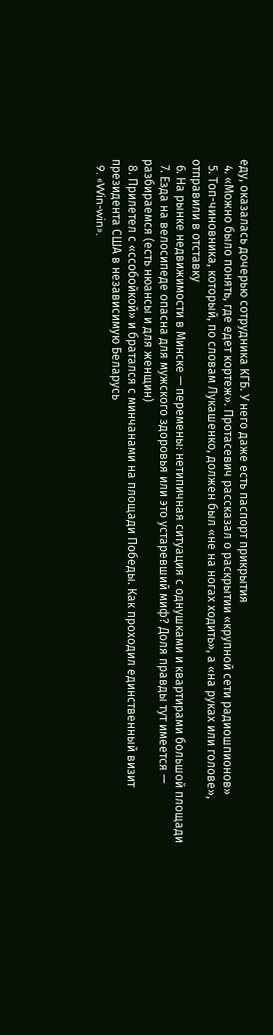еду, оказалась дочерью сотрудника КГБ. У него даже есть паспорт прикрытия
  4. «Можно было понять, где едет кортеж». Протасевич рассказал о раскрытии «крупной сети радиошпионов»
  5. Топ-чиновника, который, по словам Лукашенко, должен был «не на ногах ходить», а «на руках или голове», отправили в отставку
  6. На рынке недвижимости в Минске — перемены: нетипичная ситуация с однушками и квартирами большой площади
  7. Езда на велосипеде опасна для мужского здоровья или это устаревший миф? Доля правды тут имеется — разбираемся (есть нюансы и для женщин)
  8. Прилетел с «ссобойкой» и братался с минчанами на площади Победы. Как проходил единственный визит президента США в независимую Беларусь
  9. «Win-win».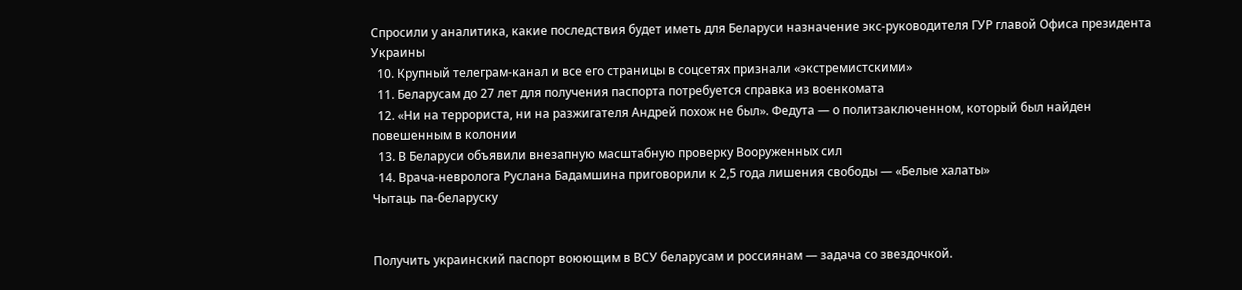Спросили у аналитика, какие последствия будет иметь для Беларуси назначение экс-руководителя ГУР главой Офиса президента Украины
  10. Крупный телеграм-канал и все его страницы в соцсетях признали «экстремистскими»
  11. Беларусам до 27 лет для получения паспорта потребуется справка из военкомата
  12. «Ни на террориста, ни на разжигателя Андрей похож не был». Федута — о политзаключенном, который был найден повешенным в колонии
  13. В Беларуси объявили внезапную масштабную проверку Вооруженных сил
  14. Врача-невролога Руслана Бадамшина приговорили к 2,5 года лишения свободы — «Белые халаты»
Чытаць па-беларуску


Получить украинский паспорт воюющим в ВСУ беларусам и россиянам — задача со звездочкой.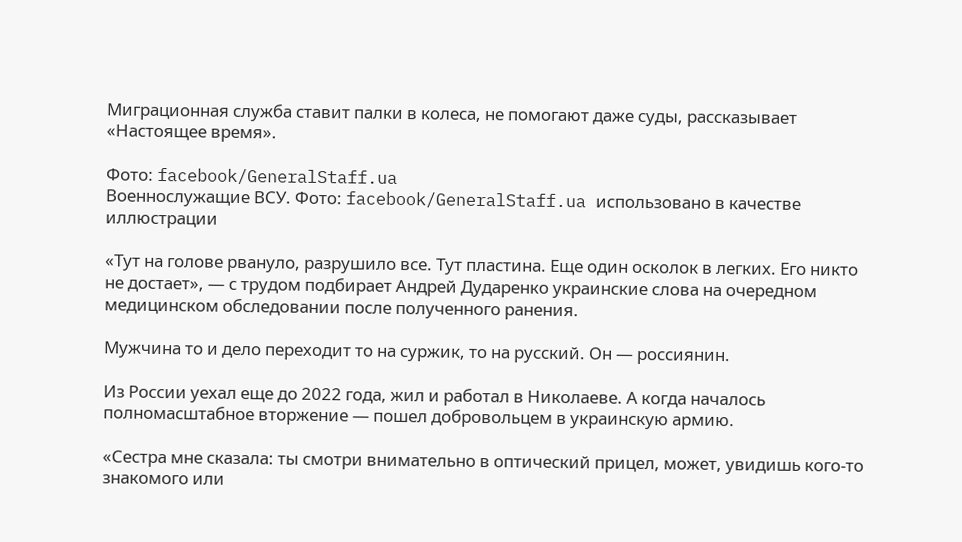Миграционная служба ставит палки в колеса, не помогают даже суды, рассказывает «Настоящее время».

Фото: facebook/GeneralStaff.ua
Военнослужащие ВСУ. Фото: facebook/GeneralStaff.ua использовано в качестве иллюстрации

«Тут на голове рвануло, разрушило все. Тут пластина. Еще один осколок в легких. Его никто не достает», — с трудом подбирает Андрей Дударенко украинские слова на очередном медицинском обследовании после полученного ранения.

Мужчина то и дело переходит то на суржик, то на русский. Он — россиянин.

Из России уехал еще до 2022 года, жил и работал в Николаеве. А когда началось полномасштабное вторжение — пошел добровольцем в украинскую армию.

«Сестра мне сказала: ты смотри внимательно в оптический прицел, может, увидишь кого-то знакомого или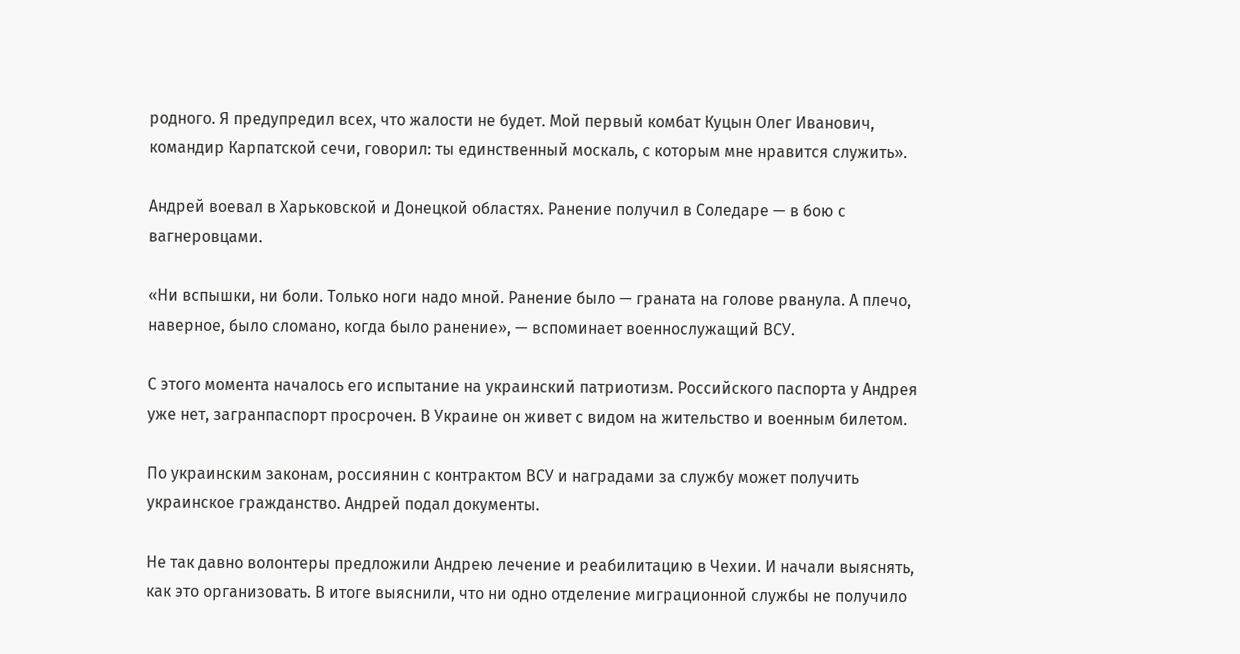родного. Я предупредил всех, что жалости не будет. Мой первый комбат Куцын Олег Иванович, командир Карпатской сечи, говорил: ты единственный москаль, с которым мне нравится служить».

Андрей воевал в Харьковской и Донецкой областях. Ранение получил в Соледаре — в бою с вагнеровцами.

«Ни вспышки, ни боли. Только ноги надо мной. Ранение было — граната на голове рванула. А плечо, наверное, было сломано, когда было ранение», — вспоминает военнослужащий ВСУ.

С этого момента началось его испытание на украинский патриотизм. Российского паспорта у Андрея уже нет, загранпаспорт просрочен. В Украине он живет с видом на жительство и военным билетом.

По украинским законам, россиянин с контрактом ВСУ и наградами за службу может получить украинское гражданство. Андрей подал документы.

Не так давно волонтеры предложили Андрею лечение и реабилитацию в Чехии. И начали выяснять, как это организовать. В итоге выяснили, что ни одно отделение миграционной службы не получило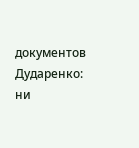документов Дударенко: ни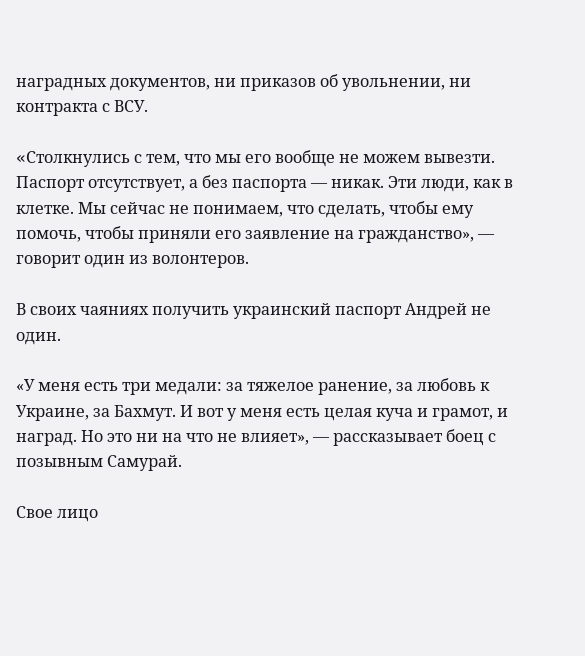наградных документов, ни приказов об увольнении, ни контракта с ВСУ.

«Cтолкнулись с тем, что мы его вообще не можем вывезти. Паспорт отсутствует, а без паспорта — никак. Эти люди, как в клетке. Мы сейчас не понимаем, что сделать, чтобы ему помочь, чтобы приняли его заявление на гражданство», — говорит один из волонтеров.

В своих чаяниях получить украинский паспорт Андрей не один.

«У меня есть три медали: за тяжелое ранение, за любовь к Украине, за Бахмут. И вот у меня есть целая куча и грамот, и наград. Но это ни на что не влияет», — рассказывает боец с позывным Самурай.

Свое лицо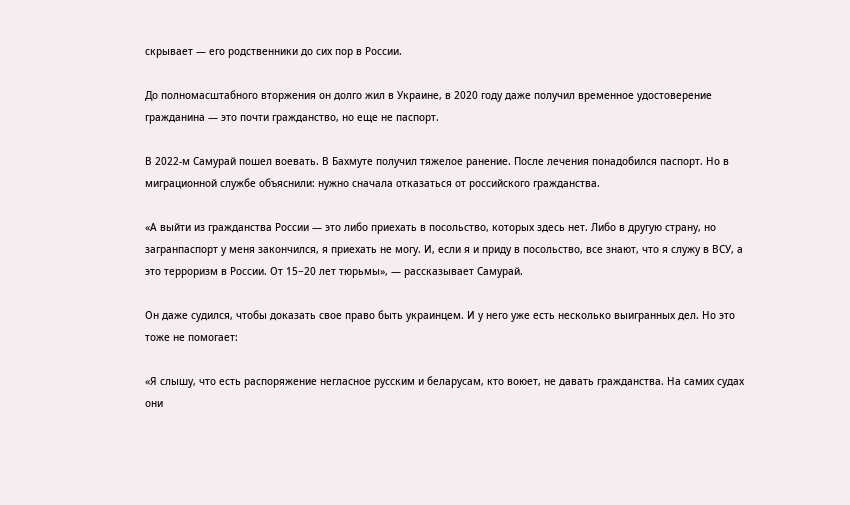скрывает — его родственники до сих пор в России.

До полномасштабного вторжения он долго жил в Украине, в 2020 году даже получил временное удостоверение гражданина — это почти гражданство, но еще не паспорт.

В 2022-м Самурай пошел воевать. В Бахмуте получил тяжелое ранение. После лечения понадобился паспорт. Но в миграционной службе объяснили: нужно сначала отказаться от российского гражданства.

«А выйти из гражданства России — это либо приехать в посольство, которых здесь нет. Либо в другую страну, но загранпаспорт у меня закончился, я приехать не могу. И, если я и приду в посольство, все знают, что я служу в ВСУ, а это терроризм в России. От 15−20 лет тюрьмы», — рассказывает Самурай.

Он даже судился, чтобы доказать свое право быть украинцем. И у него уже есть несколько выигранных дел. Но это тоже не помогает:

«Я слышу, что есть распоряжение негласное русским и беларусам, кто воюет, не давать гражданства. На самих судах они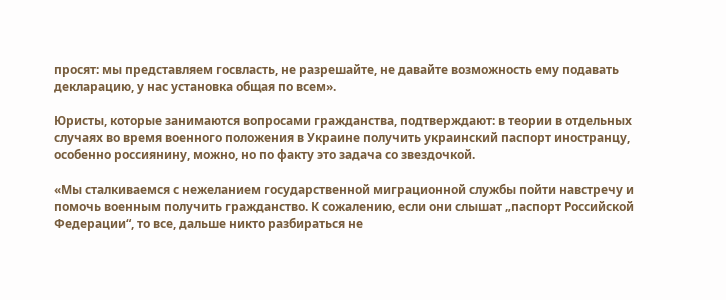просят: мы представляем госвласть, не разрешайте, не давайте возможность ему подавать декларацию, у нас установка общая по всем».

Юристы, которые занимаются вопросами гражданства, подтверждают: в теории в отдельных случаях во время военного положения в Украине получить украинский паспорт иностранцу, особенно россиянину, можно, но по факту это задача со звездочкой.

«Мы сталкиваемся с нежеланием государственной миграционной службы пойти навстречу и помочь военным получить гражданство. К сожалению, если они слышат „паспорт Российской Федерации“, то все, дальше никто разбираться не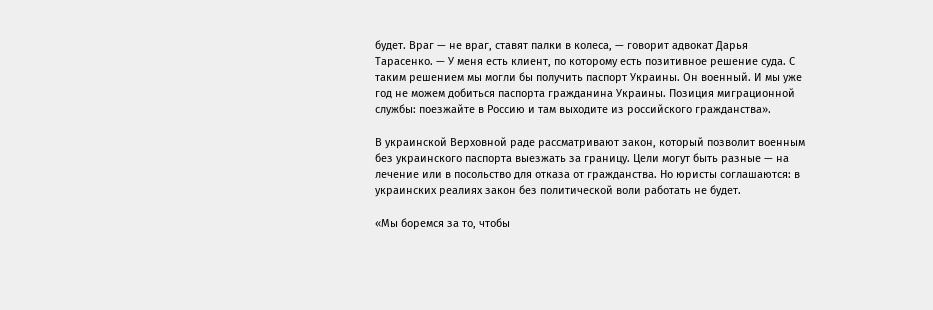будет. Враг — не враг, ставят палки в колеса, — говорит адвокат Дарья Тарасенко. — У меня есть клиент, по которому есть позитивное решение суда. С таким решением мы могли бы получить паспорт Украины. Он военный. И мы уже год не можем добиться паспорта гражданина Украины. Позиция миграционной службы: поезжайте в Россию и там выходите из российского гражданства».

В украинской Верховной раде рассматривают закон, который позволит военным без украинского паспорта выезжать за границу. Цели могут быть разные — на лечение или в посольство для отказа от гражданства. Но юристы соглашаются: в украинских реалиях закон без политической воли работать не будет.

«Мы боремся за то, чтобы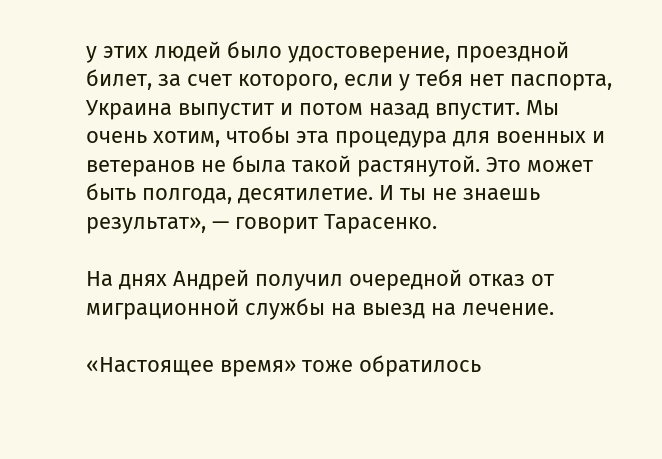у этих людей было удостоверение, проездной билет, за счет которого, если у тебя нет паспорта, Украина выпустит и потом назад впустит. Мы очень хотим, чтобы эта процедура для военных и ветеранов не была такой растянутой. Это может быть полгода, десятилетие. И ты не знаешь результат», — говорит Тарасенко.

На днях Андрей получил очередной отказ от миграционной службы на выезд на лечение.

«Настоящее время» тоже обратилось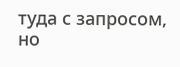туда с запросом, но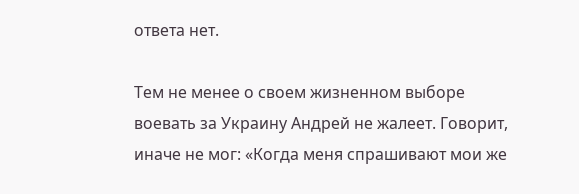ответа нет.

Тем не менее о своем жизненном выборе воевать за Украину Андрей не жалеет. Говорит, иначе не мог: «Когда меня спрашивают мои же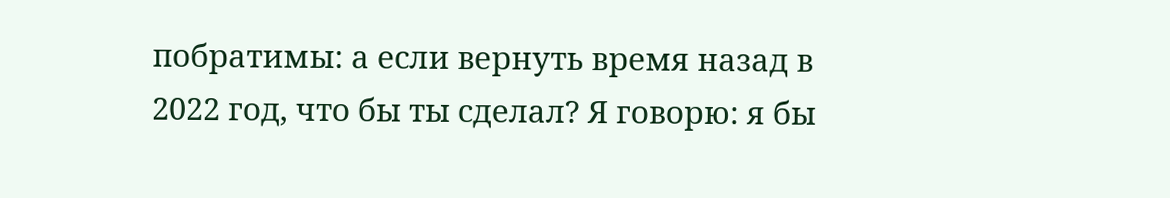побратимы: а если вернуть время назад в 2022 год, что бы ты сделал? Я говорю: я бы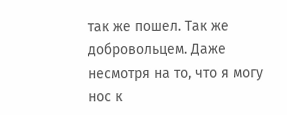так же пошел. Так же добровольцем. Даже несмотря на то, что я могу нос к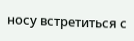носу встретиться с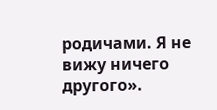родичами. Я не вижу ничего другого».